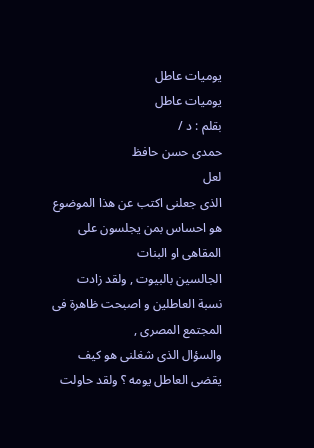يوميات عاطل
يوميات عاطل
بقلم : د /
حمدى حسن حافظ
لعل
الذى جعلنى اكتب عن هذا الموضوع هو احساس بمن يجلسون على المقاهى او البنات
الجالسين بالبيوت , ولقد زادت نسبة العاطلين و اصبحت ظاهرة فى المجتمع المصرى ,
والسؤال الذى شغلنى هو كيف يقضى العاطل يومه ؟ ولقد حاولت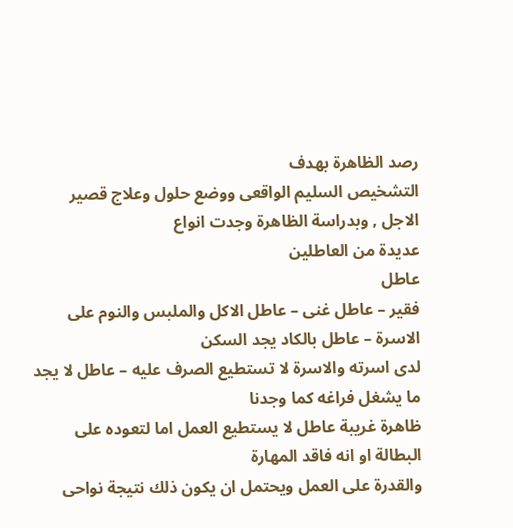رصد الظاهرة بهدف
التشخيص السليم الواقعى ووضع حلول وعلاج قصير الاجل , وبدراسة الظاهرة وجدت انواع
عديدة من العاطلين
عاطل
فقير – عاطل غنى – عاطل الاكل والملبس والنوم على الاسرة – عاطل بالكاد يجد السكن
لدى اسرته والاسرة لا تستطيع الصرف عليه – عاطل لا يجد ما يشغل فراغه كما وجدنا
ظاهرة غريبة عاطل لا يستطيع العمل اما لتعوده على البطالة او انه فاقد المهارة
والقدرة على العمل ويحتمل ان يكون ذلك نتيجة نواحى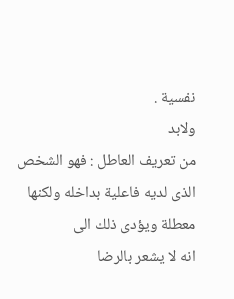نفسية .
ولابد
من تعريف العاطل : فهو الشخص الذى لديه فاعلية بداخله ولكنها معطلة ويؤدى ذلك الى
انه لا يشعر بالرضا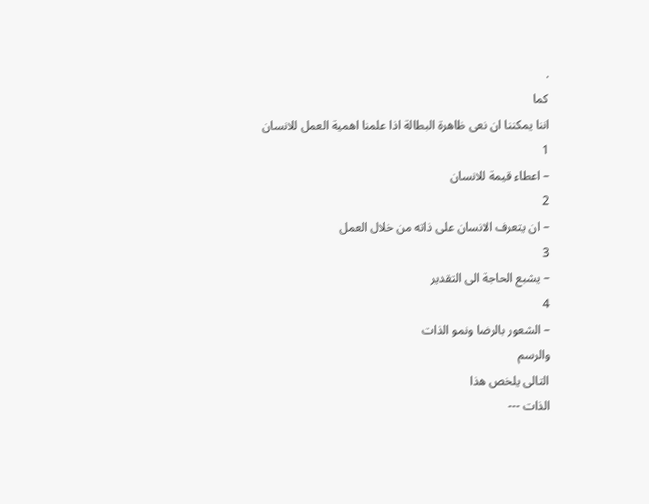.
كما
اننا يمكننا ان نعى ظاهرة البطالة اذا علمنا اهمية العمل للانسان
1
– اعطاء قيمة للانسان
2
– ان يتعرف الانسان على ذاته من خلال العمل
3
– يشبع الحاجة الى التقدير
4
– الشعور بالرضا ونمو الذات
والرسم
التالى يلخص هذا
الذات ---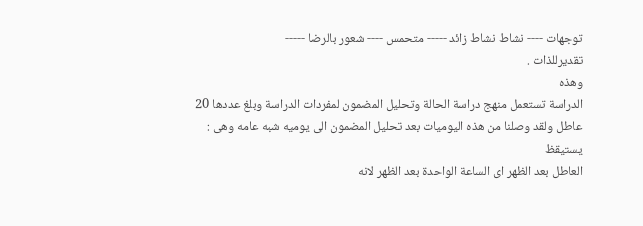توجهات ---- نشاط نشاط زائد ----- متحمس ---- شعور بالرضا -----
تقديرللذات .
وهذه
الدراسة تستعمل منهج دراسة الحالة وتحليل المضمون لمفردات الدراسة وبلغ عددها 20
عاطل ولقد وصلنا من هذه اليوميات بعد تحليل المضمون الى يوميه شبه عامه وهى :
يستيقظ
العاطل بعد الظهر اى الساعة الواحدة بعد الظهر لانه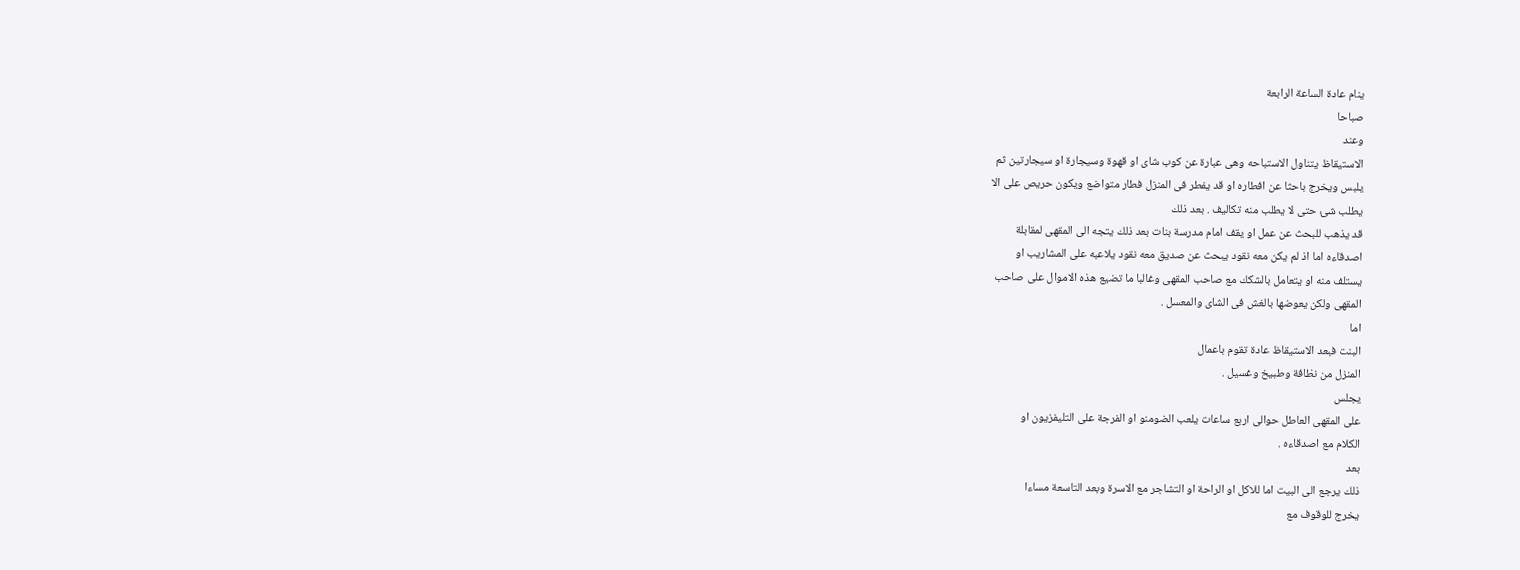ينام عادة الساعة الرابعة
صباحا
وعند
الاستيقاظ يتناول الاستباحه وهى عبارة عن كوب شاى او قهوة وسيجارة او سيجارتين ثم
يلبس ويخرج باحثا عن افطاره او قد يفطر فى المنزل فطار متواضع ويكون حريص على الا
يطلب شئ حتى لا يطلب منه تكاليف . بعد ذلك
قد يذهب للبحث عن عمل او يقف امام مدرسة بنات بعد ذلك يتجه الى المقهى لمقابلة
اصدقاءه اما اذ لم يكن معه نقود يبحث عن صديق معه نقود يلاعبه على المشاريب او
يستلف منه او يتعامل بالشكك مع صاحب المقهى وغالبا ما تضيع هذه الاموال على صاحب
المقهى ولكن يعوضها بالغش فى الشاى والمعسل .
اما
البنت فبعد الاستيقاظ عادة تقوم باعمال
المنزل من نظافة وطبيخ وغسيل .
يجلس
على المقهى العاطل حوالى اربع ساعات يلعب الضومنو او الفرجة على التليفزيون او
الكلام مع اصدقاءه .
بعد
ذلك يرجع الى البيت اما للاكل او الراحة او التشاجر مع الاسرة وبعد التاسعة مساءا
يخرج للوقوف مع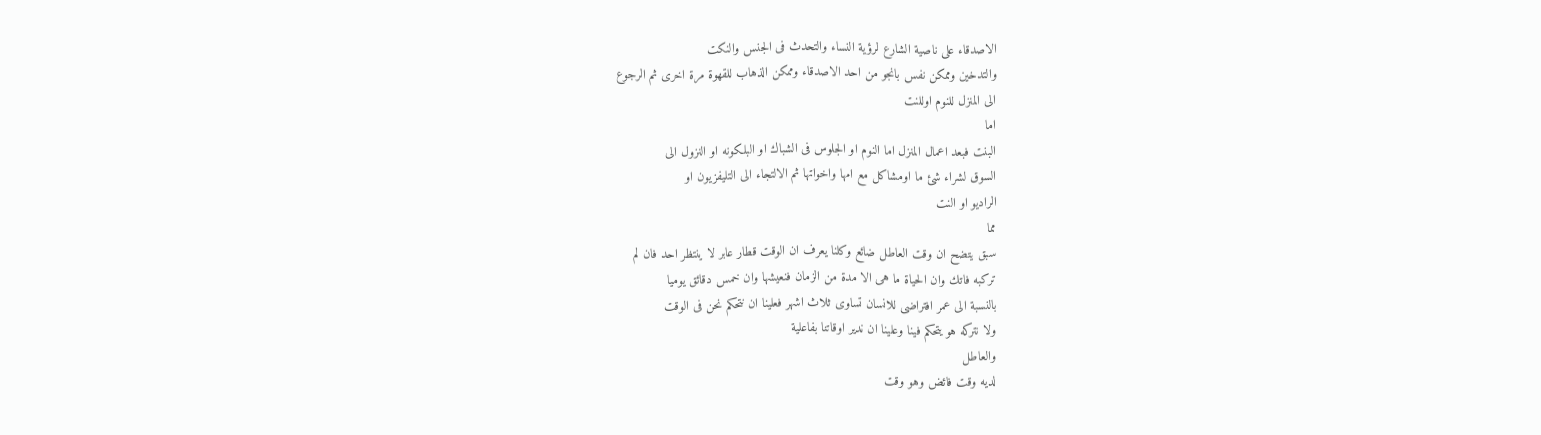الاصدقاء على ناصية الشارع لرؤية النساء والتحدث فى الجنس والنكت
والتدخين وممكن نفس بانجو من احد الاصدقاء وممكن الذهاب للقهوة مرة اخرى ثم الرجوع
الى المنزل للنوم اوللنت
اما
البنت فبعد اعمال المنزل اما النوم او الجلوس فى الشباك او البلكونه او النزول الى
السوق لشراء شئ ما اومشاكل مع امها واخواتها ثم الالتجاء الى التليفزيون او
الراديو او النت
مما
سبق يتضح ان وقت العاطل ضائع وكلنا يعرف ان الوقت قطار عابر لا ينتظر احد فان لم
تركبه فاتك وان الحياة ما هى الا مدة من الزمان فنعيشها وان خمس دقائق يوميا
بالنسبة الى عمر افتراضى للانسان تساوى ثلاث اشهر فعلينا ان نتحكم نحن فى الوقت
ولا نتركه هو يتحكم فينا وعلينا ان ندير اوقاتنا بفاعلية
والعاطل
لديه وقت فائض وهو وقت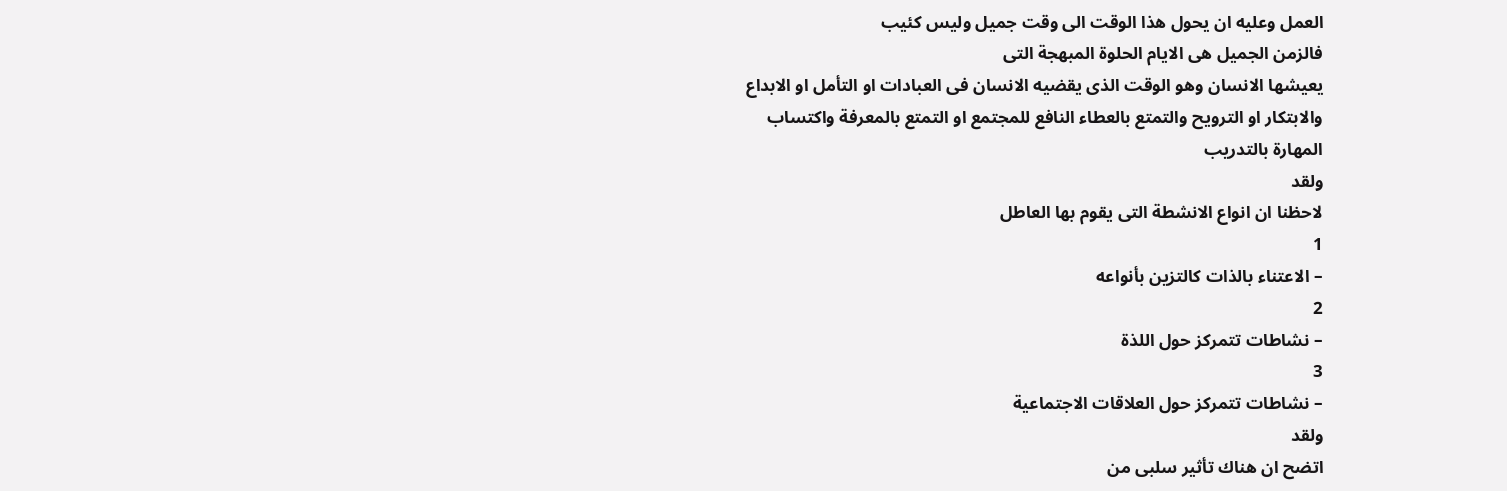العمل وعليه ان يحول هذا الوقت الى وقت جميل وليس كئيب
فالزمن الجميل هى الايام الحلوة المبهجة التى
يعيشها الانسان وهو الوقت الذى يقضيه الانسان فى العبادات او التأمل او الابداع
والابتكار او الترويح والتمتع بالعطاء النافع للمجتمع او التمتع بالمعرفة واكتساب
المهارة بالتدريب
ولقد
لاحظنا ان انواع الانشطة التى يقوم بها العاطل
1
– الاعتناء بالذات كالتزين بأنواعه
2
– نشاطات تتمركز حول اللذة
3
– نشاطات تتمركز حول العلاقات الاجتماعية
ولقد
اتضح ان هناك تأثير سلبى من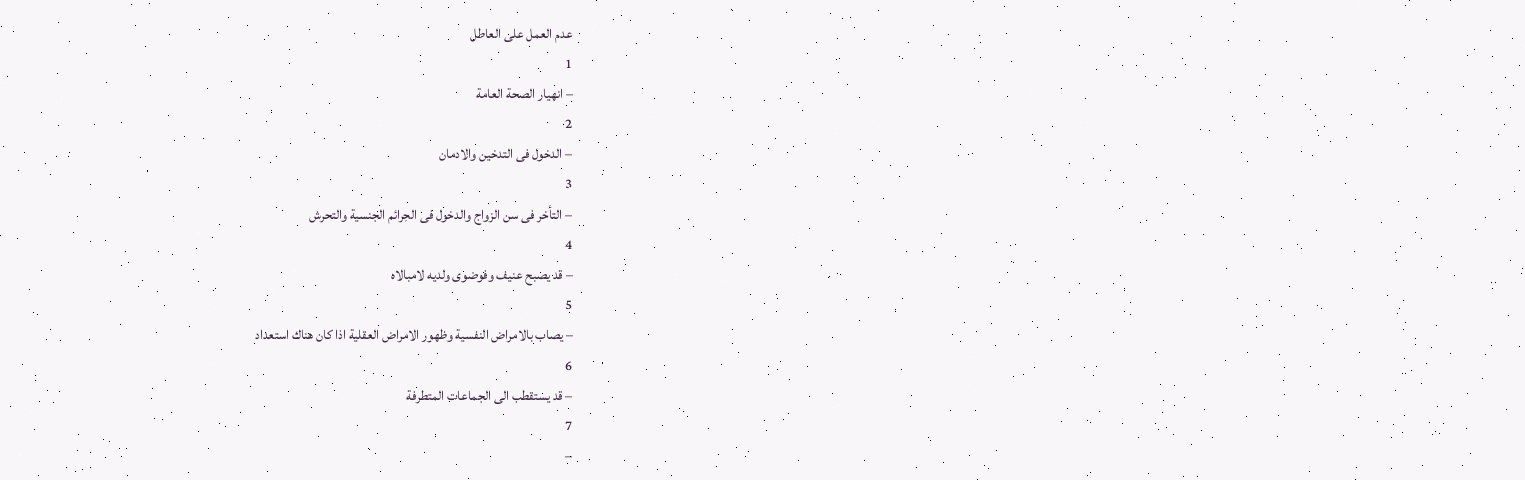عدم العمل على العاطل
1
– انهيار الصحة العامة
2
– الدخول فى التدخين والادمان
3
– التأخر فى سن الزواج والدخول فى الجرائم الجنسية والتحرش
4
– قد يصبح عنيف وفوضوى ولديه لامبالاه
5
– يصاب بالامراض النفسية وظهور الامراض العقلية اذا كان هناك استعداد
6
– قد يستقطب الى الجماعات المتطرفة
7
–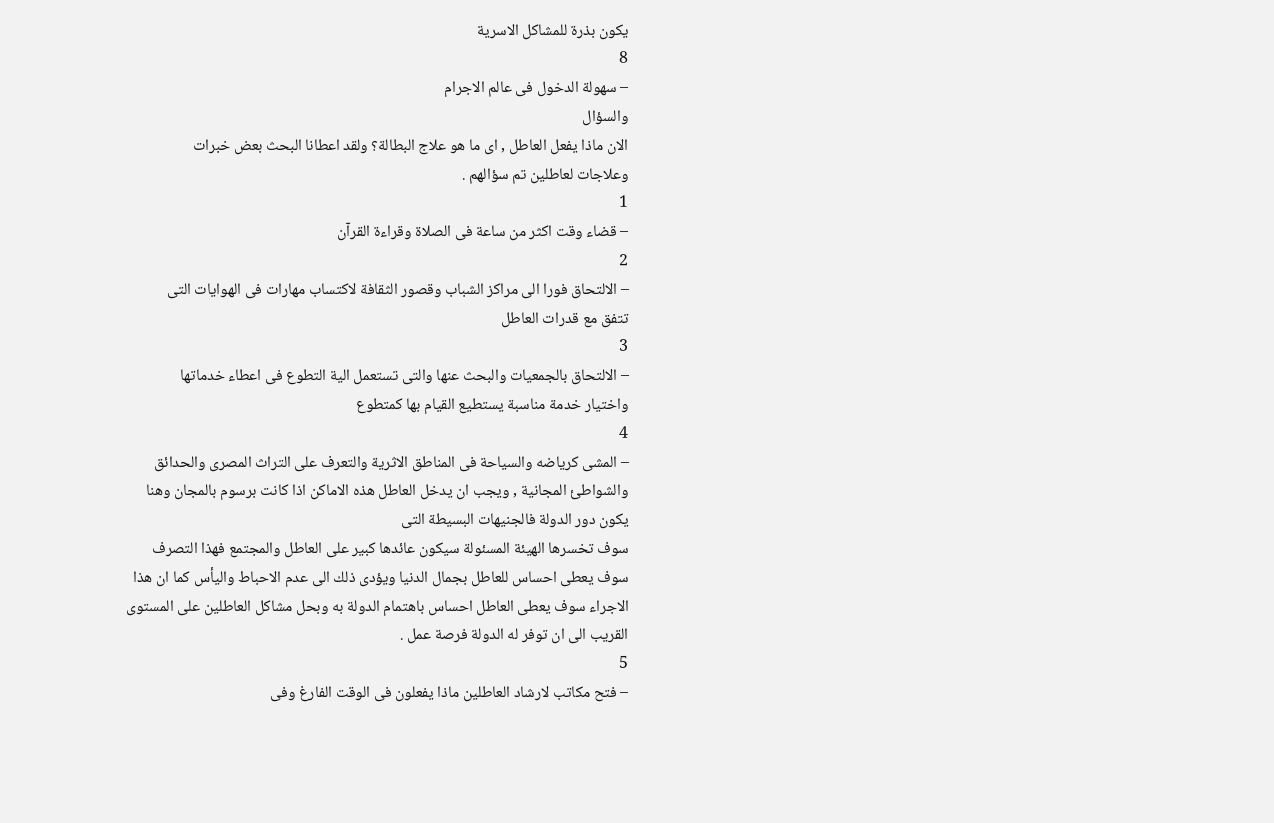يكون بذرة للمشاكل الاسرية
8
– سهولة الدخول فى عالم الاجرام
والسؤال
الان ماذا يفعل العاطل , اى ما هو علاج البطالة؟ ولقد اعطانا البحث بعض خبرات
وعلاجات لعاطلين تم سؤالهم .
1
– قضاء وقت اكثر من ساعة فى الصلاة وقراءة القرآن
2
– الالتحاق فورا الى مراكز الشباب وقصور الثقافة لاكتساب مهارات فى الهوايات التى
تتفق مع قدرات العاطل
3
– الالتحاق بالجمعيات والبحث عنها والتى تستعمل الية التطوع فى اعطاء خدماتها
واختيار خدمة مناسبة يستطيع القيام بها كمتطوع
4
– المشى كرياضه والسياحة فى المناطق الاثرية والتعرف على التراث المصرى والحدائق
والشواطئ المجانية , ويجب ان يدخل العاطل هذه الاماكن اذا كانت برسوم بالمجان وهنا
يكون دور الدولة فالجنيهات البسيطة التى
سوف تخسرها الهيئة المسئولة سيكون عائدها كبير على العاطل والمجتمع فهذا التصرف
سوف يعطى احساس للعاطل بجمال الدنيا ويؤدى ذلك الى عدم الاحباط واليأس كما ان هذا
الاجراء سوف يعطى العاطل احساس باهتمام الدولة به وبحل مشاكل العاطلين على المستوى
القريب الى ان توفر له الدولة فرصة عمل .
5
– فتح مكاتب لارشاد العاطلين ماذا يفعلون فى الوقت الفارغ وفى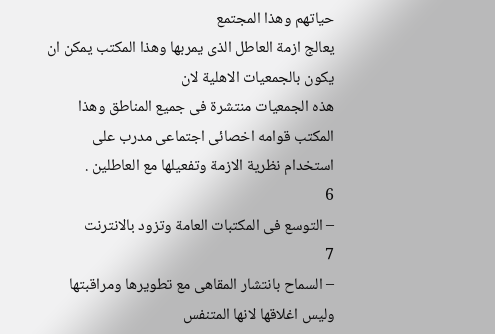حياتهم وهذا المجتمع
يعالج ازمة العاطل الذى يمربها وهذا المكتب يمكن ان يكون بالجمعيات الاهلية لان
هذه الجمعيات منتشرة فى جميع المناطق وهذا المكتب قوامه اخصائى اجتماعى مدرب على
استخدام نظرية الازمة وتفعيلها مع العاطلين .
6
– التوسع فى المكتبات العامة وتزود بالانترنت
7
– السماح بانتشار المقاهى مع تطويرها ومراقبتها وليس اغلاقها لانها المتنفس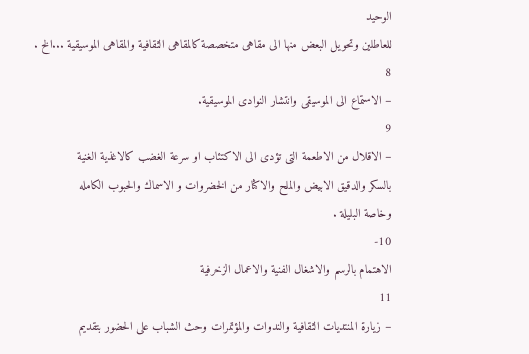الوحيد
للعاطلين وتحويل البعض منها الى مقاهى متخصصة كالمقاهى الثقافية والمقاهى الموسيقية ...الخ .
8
– الاستماع الى الموسيقى وانتشار النوادى الموسيقية.
9
– الاقلال من الاطعمة التى تؤدى الى الاكتئاب او سرعة الغضب كالاغذية الغنية
بالسكر والدقيق الابيض والملح والاكثار من الخضروات و الاسماك والحبوب الكامله
وخاصة البليلة .
10-
الاهتمام بالرسم والاشغال الفنية والاعمال الزخرفية
11
– زيارة المنتديات الثقافية والندوات والمؤتمرات وحث الشباب على الحضور بتقديم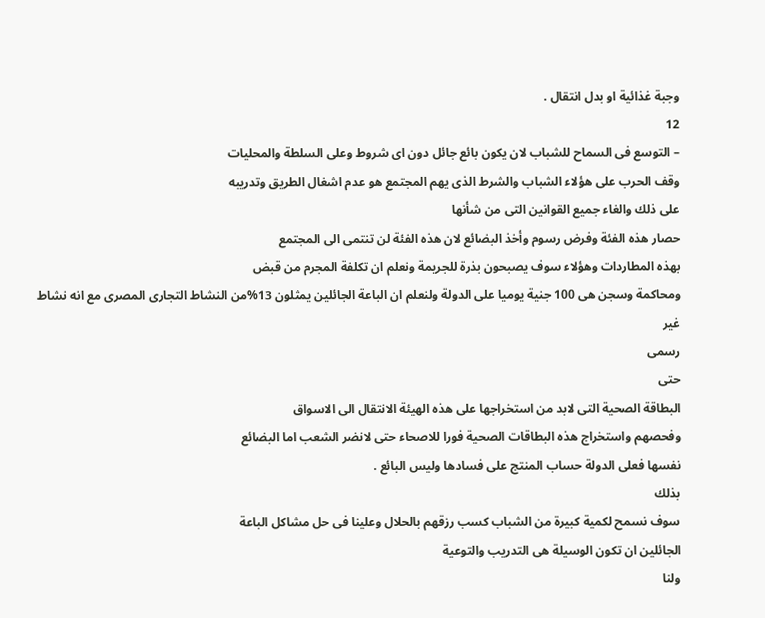وجبة غذائية او بدل انتقال .
12
– التوسع فى السماح للشباب لان يكون بائع جائل دون اى شروط وعلى السلطة والمحليات
وقف الحرب على هؤلاء الشباب والشرط الذى يهم المجتمع هو عدم اشغال الطريق وتدريبه
على ذلك والغاء جميع القوانين التى من شأنها
حصار هذه الفئة وفرض رسوم وأخذ البضائع لان هذه الفئة لن تنتمى الى المجتمع
بهذه المطاردات وهؤلاء سوف يصبحون بذرة للجريمة ونعلم ان تكلفة المجرم من قبض
ومحاكمة وسجن هى 100 جنية يوميا على الدولة ولنعلم ان الباعة الجائلين يمثلون 13%من النشاط التجارى المصرى مع انه نشاط غير
رسمى
حتى
البطاقة الصحية التى لابد من استخراجها على هذه الهيئة الانتقال الى الاسواق
وفحصهم واستخراج هذه البطاقات الصحية فورا للاصحاء حتى لانضر الشعب اما البضائع
نفسها فعلى الدولة حساب المنتج على فسادها وليس البائع .
بذلك
سوف نسمح لكمية كبيرة من الشباب كسب رزقهم بالحلال وعلينا فى حل مشاكل الباعة
الجائلين ان تكون الوسيلة هى التدريب والتوعية
ولنا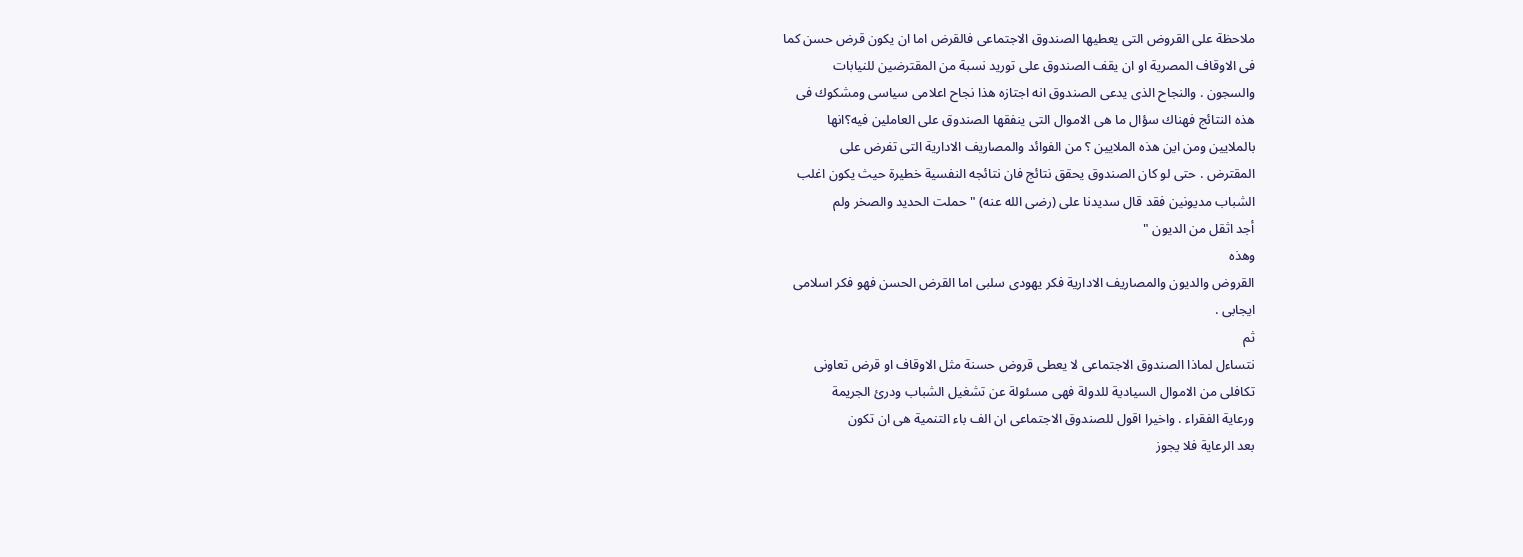ملاحظة على القروض التى يعطيها الصندوق الاجتماعى فالقرض اما ان يكون قرض حسن كما
فى الاوقاف المصرية او ان يقف الصندوق على توريد نسبة من المقترضين للنيابات
والسجون . والنجاح الذى يدعى الصندوق انه اجتازه هذا نجاح اعلامى سياسى ومشكوك فى
هذه النتائج فهناك سؤال ما هى الاموال التى ينفقها الصندوق على العاملين فيه؟انها
بالملايين ومن اين هذه الملايين ؟ من الفوائد والمصاريف الادارية التى تفرض على
المقترض . حتى لو كان الصندوق يحقق نتائج فان نتائجه النفسية خطيرة حيث يكون اغلب
الشباب مديونين فقد قال سديدنا على (رضى الله عنه) " حملت الحديد والصخر ولم
أجد اثقل من الديون "
وهذه
القروض والديون والمصاريف الادارية فكر يهودى سلبى اما القرض الحسن فهو فكر اسلامى
ايجابى .
ثم
نتساءل لماذا الصندوق الاجتماعى لا يعطى قروض حسنة مثل الاوقاف او قرض تعاونى
تكافلى من الاموال السيادية للدولة فهى مسئولة عن تشغيل الشباب ودرئ الجريمة
ورعاية الفقراء . واخيرا اقول للصندوق الاجتماعى ان الف باء التنمية هى ان تكون
بعد الرعاية فلا يجوز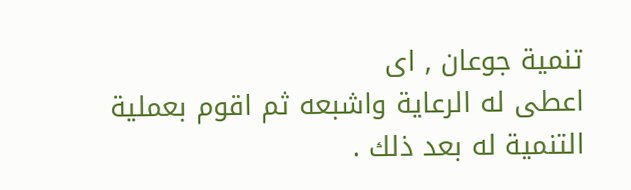تنمية جوعان , اى
اعطى له الرعاية واشبعه ثم اقوم بعملية التنمية له بعد ذلك .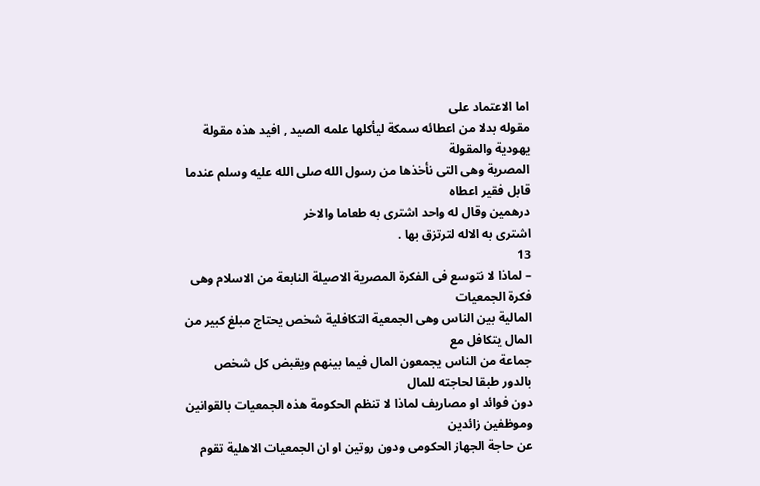اما الاعتماد على
مقوله بدلا من اعطائه سمكة ليأكلها علمه الصيد , افيد هذه مقولة يهودية والمقولة
المصرية وهى التى نأخذها من رسول الله صلى الله عليه وسلم عندما قابل فقير اعطاه
درهمين وقال له واحد اشترى به طعاما والاخر
اشترى به الاله لترتزق بها .
13
– لماذا لا نتوسع فى الفكرة المصرية الاصيلة النابعة من الاسلام وهى فكرة الجمعيات
المالية بين الناس وهى الجمعية التكافلية شخص يحتاج مبلغ كبير من المال يتكافل مع
جماعة من الناس يجمعون المال فيما بينهم ويقبض كل شخص بالدور طبقا لحاجته للمال
دون فوائد او مصاريف لماذا لا تنظم الحكومة هذه الجمعيات بالقوانين وموظفين زائدين
عن حاجة الجهاز الحكومى ودون روتين او ان الجمعيات الاهلية تقوم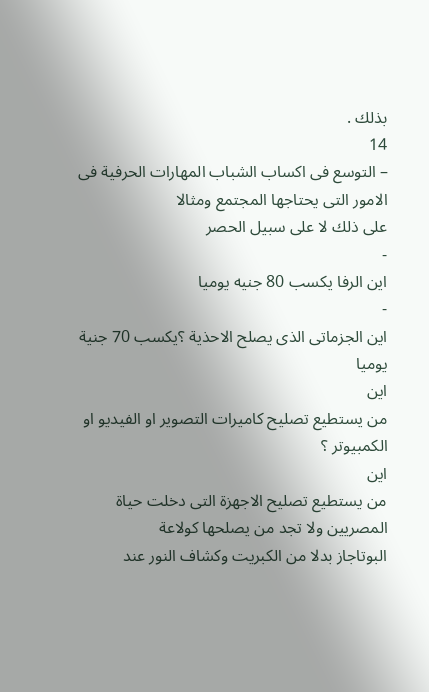بذلك .
14
– التوسع فى اكساب الشباب المهارات الحرفية فى الامور التى يحتاجها المجتمع ومثالا
على ذلك لا على سبيل الحصر
-
اين الرفا يكسب 80 جنيه يوميا
-
اين الجزماتى الذى يصلح الاحذية ؟يكسب 70 جنية يوميا
اين
من يستطيع تصليح كاميرات التصوير او الفيديو او الكمبيوتر ؟
اين
من يستطيع تصليح الاجهزة التى دخلت حياة المصريين ولا تجد من يصلحها كولاعة
البوتاجاز بدلا من الكبريت وكشاف النور عند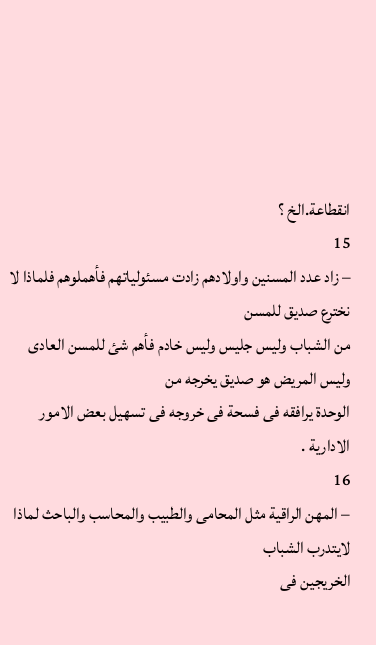انقطاعة.الخ ؟
15
– زاد عدد المسنين واولادهم زادت مسئولياتهم فأهملوهم فلماذا لا نخترع صديق للمسن
من الشباب وليس جليس وليس خادم فأهم شئ للمسن العادى وليس المريض هو صديق يخرجه من
الوحدة يرافقه فى فسحة فى خروجه فى تسهيل بعض الامور الادارية .
16
– المهن الراقية مثل المحامى والطبيب والمحاسب والباحث لماذا لايتدرب الشباب
الخريجين فى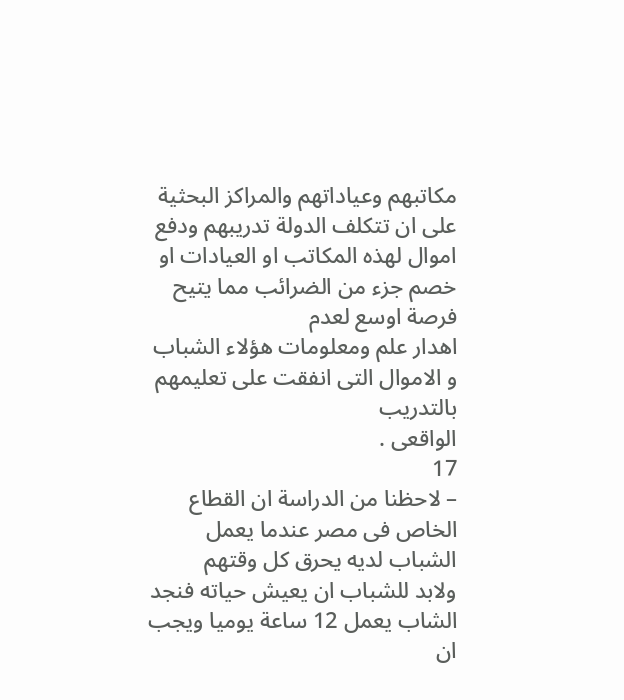مكاتبهم وعياداتهم والمراكز البحثية على ان تتكلف الدولة تدريبهم ودفع
اموال لهذه المكاتب او العيادات او خصم جزء من الضرائب مما يتيح فرصة اوسع لعدم
اهدار علم ومعلومات هؤلاء الشباب و الاموال التى انفقت على تعليمهم بالتدريب
الواقعى .
17
– لاحظنا من الدراسة ان القطاع الخاص فى مصر عندما يعمل الشباب لديه يحرق كل وقتهم
ولابد للشباب ان يعيش حياته فنجد الشاب يعمل 12 ساعة يوميا ويجب ان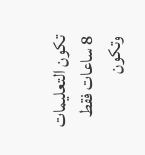تكون التعليمات
8 ساعات فقط وتكون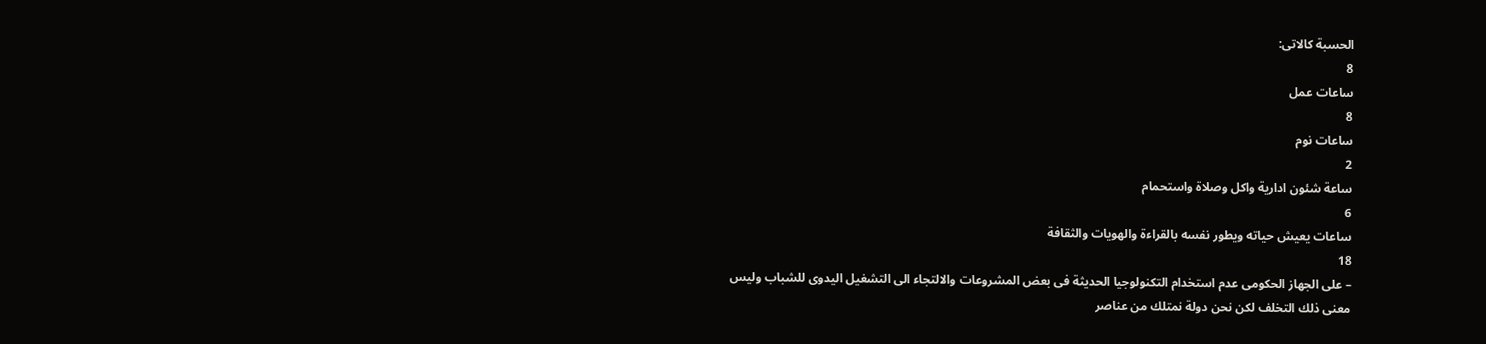الحسبة كالاتى:
8
ساعات عمل
8
ساعات نوم
2
ساعة شئون ادارية واكل وصلاة واستحمام
6
ساعات يعيش حياته ويطور نفسه بالقراءة والهويات والثقافة
18
– على الجهاز الحكومى عدم استخدام التكنولوجيا الحديثة فى بعض المشروعات والالتجاء الى التشغيل اليدوى للشباب وليس
معنى ذلك التخلف لكن نحن دولة نمتلك من عناصر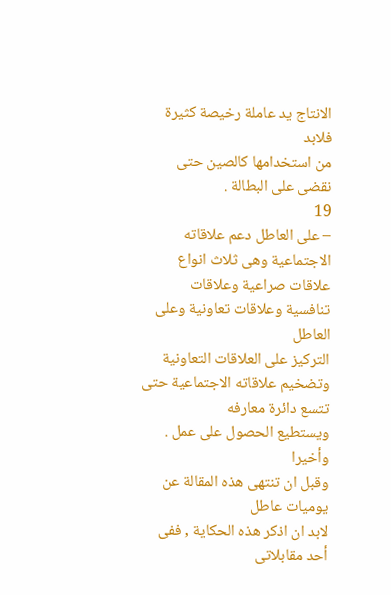الانتاج يد عاملة رخيصة كثيرة فلابد
من استخدامها كالصين حتى نقضى على البطالة .
19
– على العاطل دعم علاقاته الاجتماعية وهى ثلاث انواع علاقات صراعية وعلاقات
تنافسية وعلاقات تعاونية وعلى العاطل
التركيز على العلاقات التعاونية وتضخيم علاقاته الاجتماعية حتى تتسع دائرة معارفه
ويستطيع الحصول على عمل .
وأخيرا
وقبل ان تنتهى هذه المقالة عن يوميات عاطل
لابد ان اذكر هذه الحكاية , ففى أحد مقابلاتى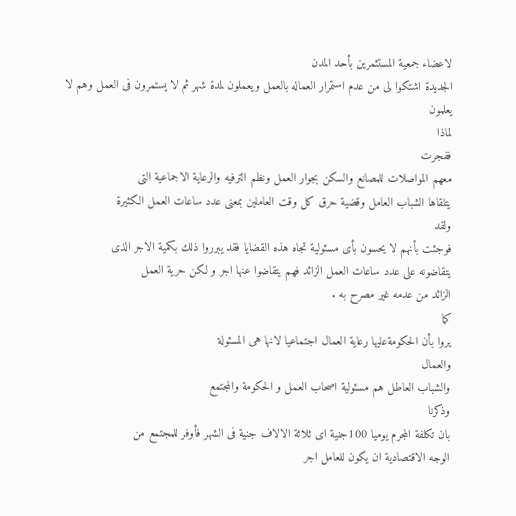لاعضاء جمعية المستثمرين بأحد المدن
الجديدة اشتكوا لى من عدم استمرار العماله بالعمل ويعملون لمدة شهر ثم لا يستمرون فى العمل وهم لا يعلمون
لماذا
ففجرت
معهم المواصلات للمصانع والسكن بجوار العمل ونظم الترفيه والرعاية الاجماعية التى
يتلقاها الشباب العامل وقضية حرق كل وقت العاملين بمعنى عدد ساعات العمل الكثيرة
ولقد
فوجئت بأنهم لا يحسون بأى مسئولية تجاه هذه القضايا فقد يبرروا ذلك بكمية الاجر الذى
يتقاضونه على عدد ساعات العمل الزائد فهم يتقاضوا عنها اجر و لكن حرية العمل
الزائد من عدمه غير مصرح به .
كما
يروا بأن الحكومةعليها رعاية العمال اجتماعيا لانها هى المسئولة
والعمال
والشباب العاطل هم مسئولية اصحاب العمل و الحكومة والمجتمع
وذكرنا
بان تكلفة المجرم يوميا 100جنية اى ثلاثة الالاف جنية فى الشهر فأوفر للمجتمع من
الوجه الاقتصادية ان يكون للعامل اجر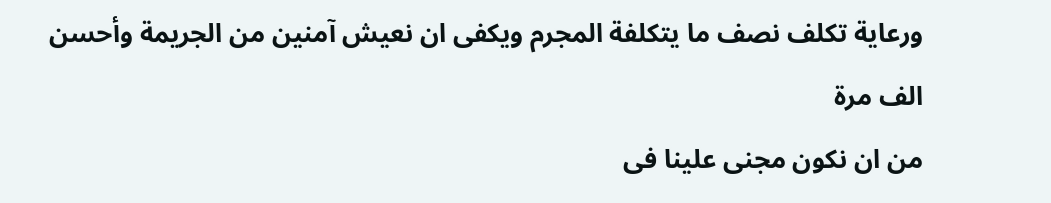ورعاية تكلف نصف ما يتكلفة المجرم ويكفى ان نعيش آمنين من الجريمة وأحسن الف مرة
من ان نكون مجنى علينا فى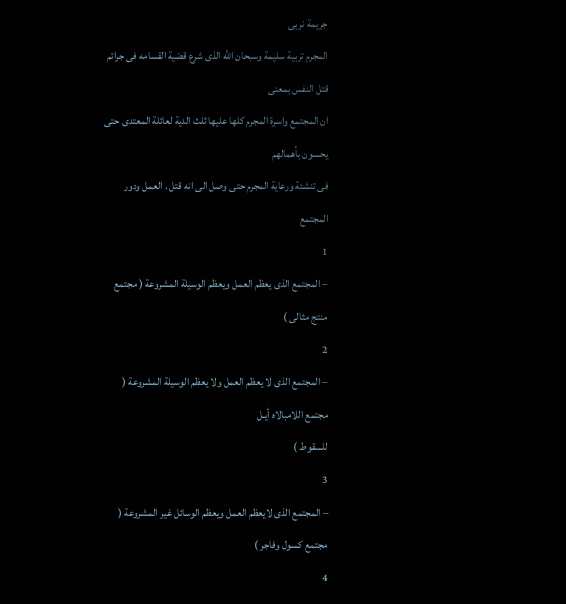جريمة نربى
المجرم تربية سليمة وسبحان الله الذى شرع قضية القسامه فى جرائم قتل النفس بمعنى
ان المجتمع واسرة المجرم كلها عليها ثلث الدية لعائلة المعتدى حتى يحسون بأهمالهم
فى تنشئة ورعاية المجرم حتى وصل الى انه قتل . العمل ودور المجتمع
1
– المجتمع الذى يعظم العمل ويعظم الوسيلة المشروعة ( مجتمع منتج مثالى )
2
– المجتمع الذى لا يعظم العمل ولا يعظم الوسيلة المشروعة ( مجتمع اللامبالاه أيـل
للسقوط )
3
– المجتمع الذى لايعظم العمل ويعظم الوسائل غير المشروعة ( مجتمع كسول وفاجر )
4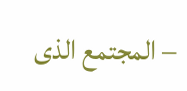– المجتمع الذى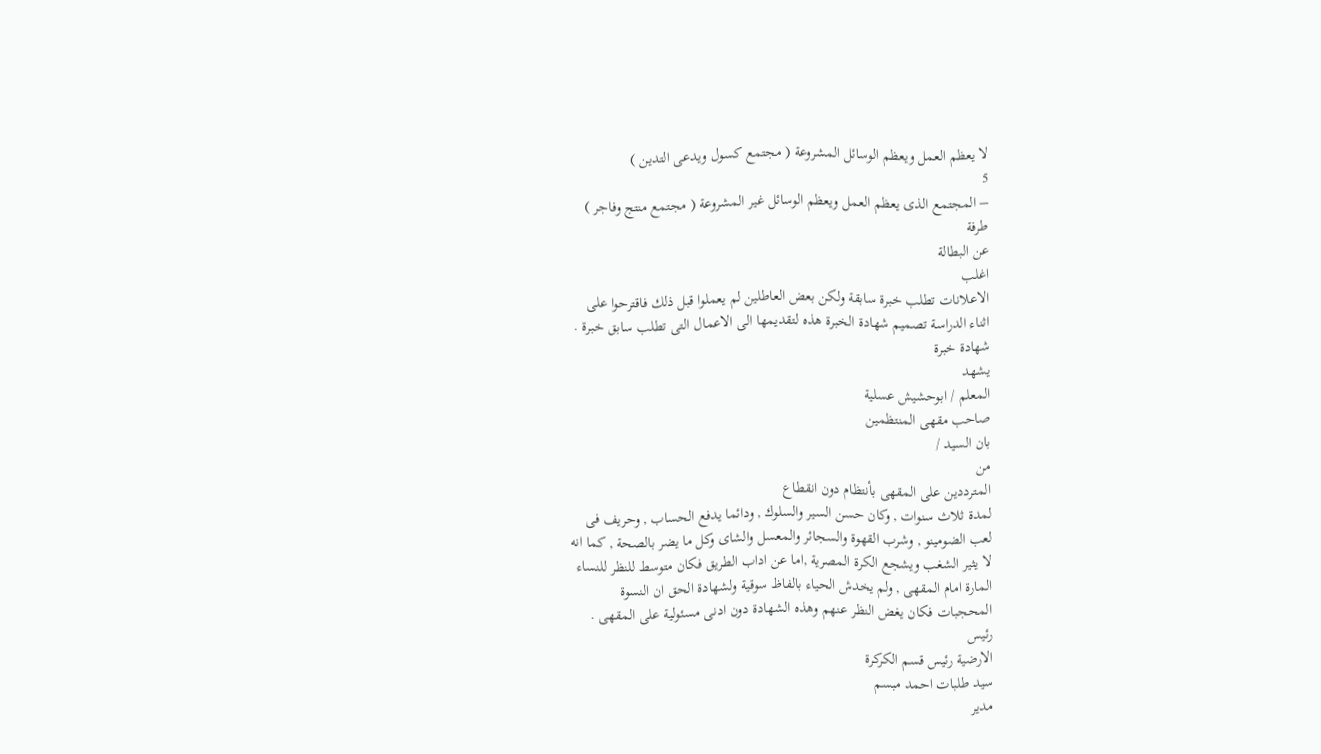لا يعظم العمل ويعظم الوسائل المشروعة ( مجتمع كسول ويدعى التدين )
5
– المجتمع الذى يعظم العمل ويعظم الوسائل غير المشروعة ( مجتمع منتج وفاجر )
طرفة
عن البطالة
اغلب
الاعلانات تطلب خبرة سابقة ولكن بعض العاطلين لم يعملوا قبل ذلك فاقترحوا على
اثناء الدراسة تصميم شهادة الخبرة هذه لتقديمها الى الاعمال التى تطلب سابق خبرة .
شهادة خبرة
يشهد
المعلم / ابوحشيش عسلية
صاحب مقهى المنتظمين
بان السيد /
من
المترددين على المقهى بأنتظام دون انقطاع
لمدة ثلاث سنوات , وكان حسن السير والسلوك , ودائما يدفع الحساب , وحريف فى
لعب الضومينو , وشرب القهوة والسجائر والمعسل والشاى وكل ما يضر بالصحة , كما انه
لا يثير الشغب ويشجع الكرة المصرية ,اما عن اداب الطريق فكان متوسط للنظر للنساء
المارة امام المقهى , ولم يخدش الحياء بالفاظ سوقية ولشهادة الحق ان النسوة
المحجبات فكان يغض النظر عنهم وهذه الشهادة دون ادنى مسئولية على المقهى .
رئيس
الارضية رئيس قسم الكركرة
سيد طلبات احمد مبسم
مدير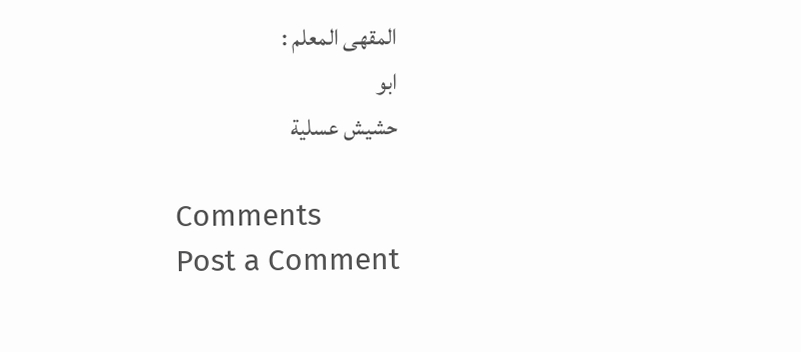المقهى المعلم :
ابو
حشيش عسلية

Comments
Post a Comment